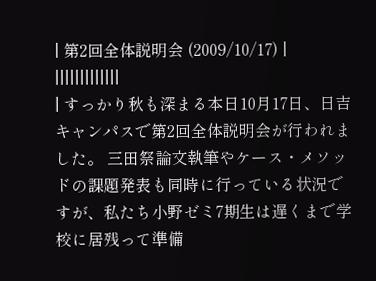| 第2回全体説明会 (2009/10/17) | |||||||||||||
| すっかり秋も深まる本日10月17日、日吉キャンパスで第2回全体説明会が行われました。 三田祭論文執筆やケース・メソッドの課題発表も同時に行っている状況ですが、私たち小野ゼミ7期生は遅くまで学校に居残って準備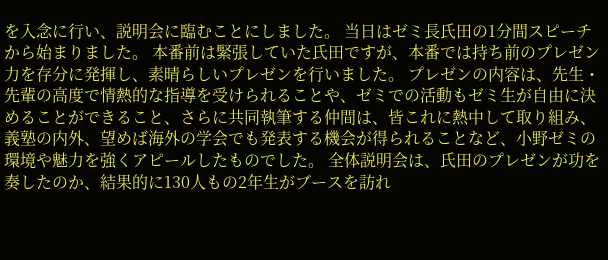を入念に行い、説明会に臨むことにしました。 当日はゼミ長氏田の1分間スピーチから始まりました。 本番前は緊張していた氏田ですが、本番では持ち前のプレゼン力を存分に発揮し、素晴らしいプレゼンを行いました。 プレゼンの内容は、先生・先輩の高度で情熱的な指導を受けられることや、ゼミでの活動もゼミ生が自由に決めることができること、さらに共同執筆する仲間は、皆これに熱中して取り組み、義塾の内外、望めば海外の学会でも発表する機会が得られることなど、小野ゼミの環境や魅力を強くアピールしたものでした。 全体説明会は、氏田のプレゼンが功を奏したのか、結果的に130人もの2年生がブースを訪れ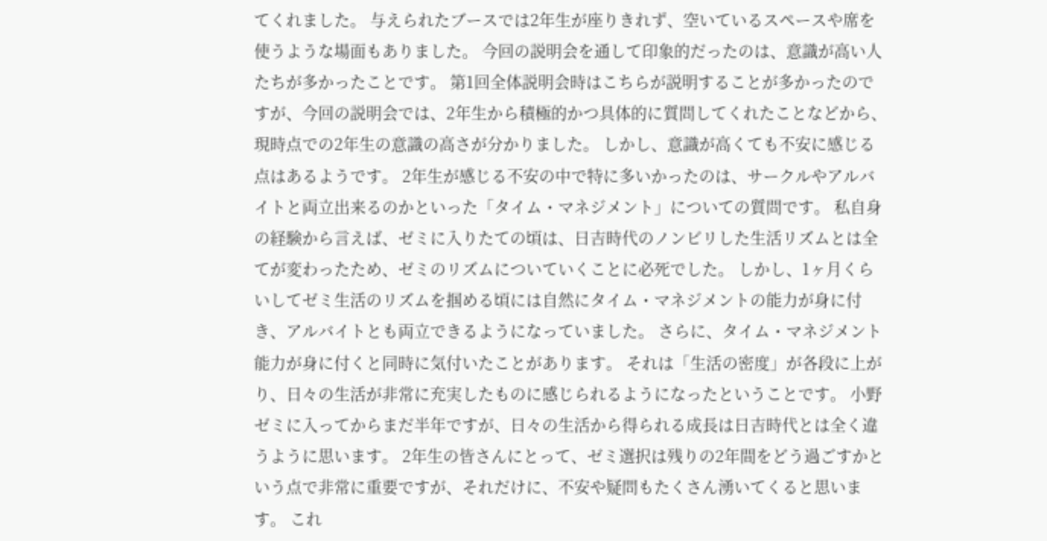てくれました。 与えられたブースでは2年生が座りきれず、空いているスペースや席を使うような場面もありました。 今回の説明会を通して印象的だったのは、意識が高い人たちが多かったことです。 第1回全体説明会時はこちらが説明することが多かったのですが、今回の説明会では、2年生から積極的かつ具体的に質問してくれたことなどから、現時点での2年生の意識の高さが分かりました。 しかし、意識が高くても不安に感じる点はあるようです。 2年生が感じる不安の中で特に多いかったのは、サークルやアルバイトと両立出来るのかといった「タイム・マネジメント」についての質問です。 私自身の経験から言えば、ゼミに入りたての頃は、日吉時代のノンビリした生活リズムとは全てが変わったため、ゼミのリズムについていくことに必死でした。 しかし、1ヶ月くらいしてゼミ生活のリズムを掴める頃には自然にタイム・マネジメントの能力が身に付き、アルバイトとも両立できるようになっていました。 さらに、タイム・マネジメント能力が身に付くと同時に気付いたことがあります。 それは「生活の密度」が各段に上がり、日々の生活が非常に充実したものに感じられるようになったということです。 小野ゼミに入ってからまだ半年ですが、日々の生活から得られる成長は日吉時代とは全く違うように思います。 2年生の皆さんにとって、ゼミ選択は残りの2年間をどう過ごすかという点で非常に重要ですが、それだけに、不安や疑問もたくさん湧いてくると思います。 これ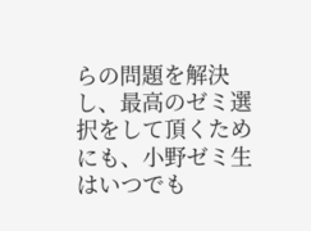らの問題を解決し、最高のゼミ選択をして頂くためにも、小野ゼミ生はいつでも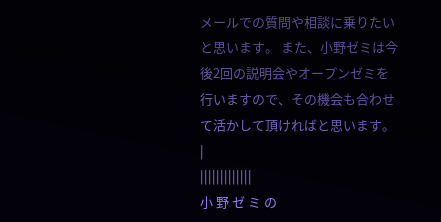メールでの質問や相談に乗りたいと思います。 また、小野ゼミは今後2回の説明会やオープンゼミを行いますので、その機会も合わせて活かして頂ければと思います。 |
|||||||||||||
小 野 ゼ ミ の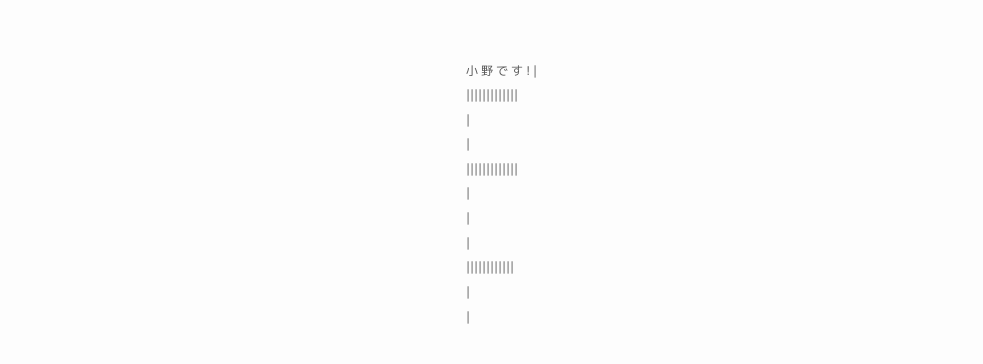小 野 で す ! |
|||||||||||||
|
|
|||||||||||||
|
|
|
||||||||||||
|
|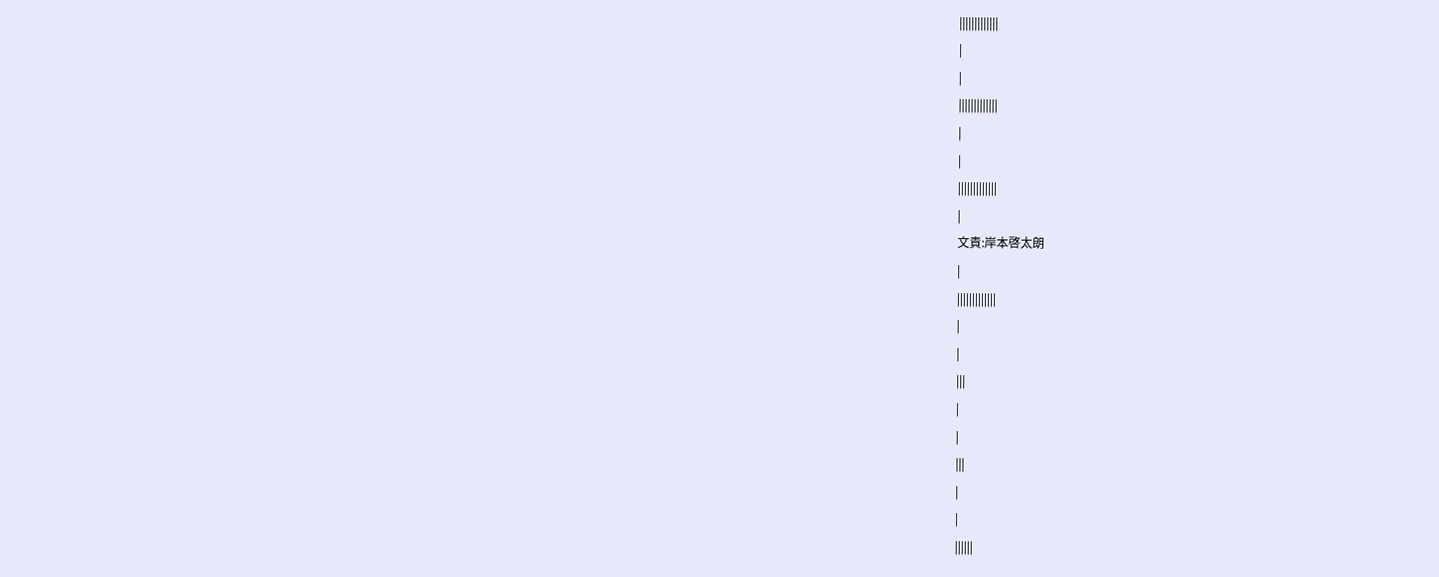|||||||||||||
|
|
|||||||||||||
|
|
|||||||||||||
|
文責:岸本啓太朗
|
|||||||||||||
|
|
|||
|
|
|||
|
|
||||||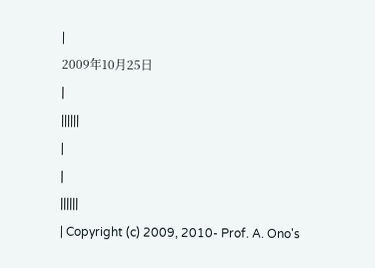|
2009年10月25日
|
||||||
|
|
||||||
| Copyright (c) 2009, 2010- Prof. A. Ono's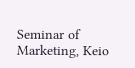Seminar of Marketing, Keio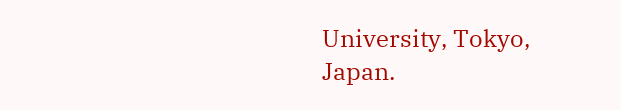University, Tokyo, Japan.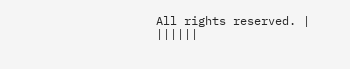All rights reserved. |
||||||